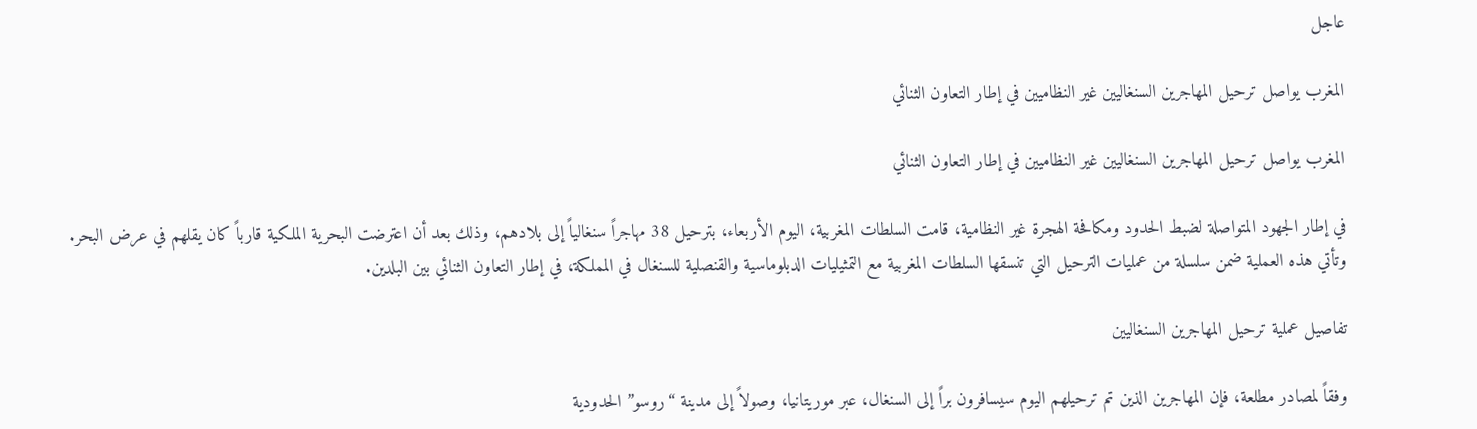عاجل

المغرب يواصل ترحيل المهاجرين السنغاليين غير النظاميين في إطار التعاون الثنائي

المغرب يواصل ترحيل المهاجرين السنغاليين غير النظاميين في إطار التعاون الثنائي

في إطار الجهود المتواصلة لضبط الحدود ومكافحة الهجرة غير النظامية، قامت السلطات المغربية، اليوم الأربعاء، بترحيل 38 مهاجراً سنغالياً إلى بلادهم، وذلك بعد أن اعترضت البحرية الملكية قارباً كان يقلهم في عرض البحر. وتأتي هذه العملية ضمن سلسلة من عمليات الترحيل التي تنسقها السلطات المغربية مع التمثيليات الدبلوماسية والقنصلية للسنغال في المملكة، في إطار التعاون الثنائي بين البلدين.

تفاصيل عملية ترحيل المهاجرين السنغاليين

وفقاً لمصادر مطلعة، فإن المهاجرين الذين تم ترحيلهم اليوم سيسافرون براً إلى السنغال، عبر موريتانيا، وصولاً إلى مدينة “روسو” الحدودية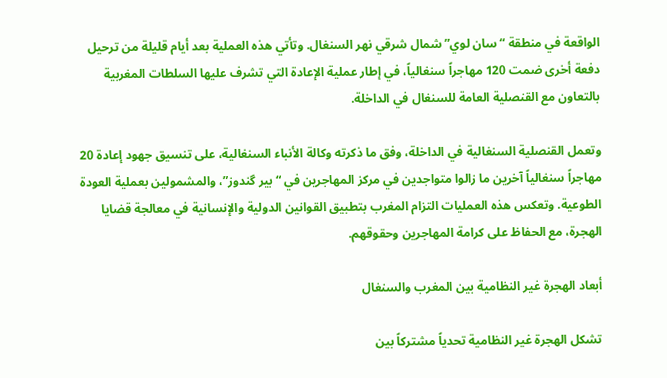الواقعة في منطقة “سان لوي” شمال شرقي نهر السنغال. وتأتي هذه العملية بعد أيام قليلة من ترحيل دفعة أخرى ضمت 120 مهاجراً سنغالياً، في إطار عملية الإعادة التي تشرف عليها السلطات المغربية بالتعاون مع القنصلية العامة للسنغال في الداخلة.

وتعمل القنصلية السنغالية في الداخلة، وفق ما ذكرته وكالة الأنباء السنغالية، على تنسيق جهود إعادة 20 مهاجراً سنغالياً آخرين ما زالوا متواجدين في مركز المهاجرين في “بير گندوز”، والمشمولين بعملية العودة الطوعية. وتعكس هذه العمليات التزام المغرب بتطبيق القوانين الدولية والإنسانية في معالجة قضايا الهجرة، مع الحفاظ على كرامة المهاجرين وحقوقهم.

أبعاد الهجرة غير النظامية بين المغرب والسنغال

تشكل الهجرة غير النظامية تحدياً مشتركاً بين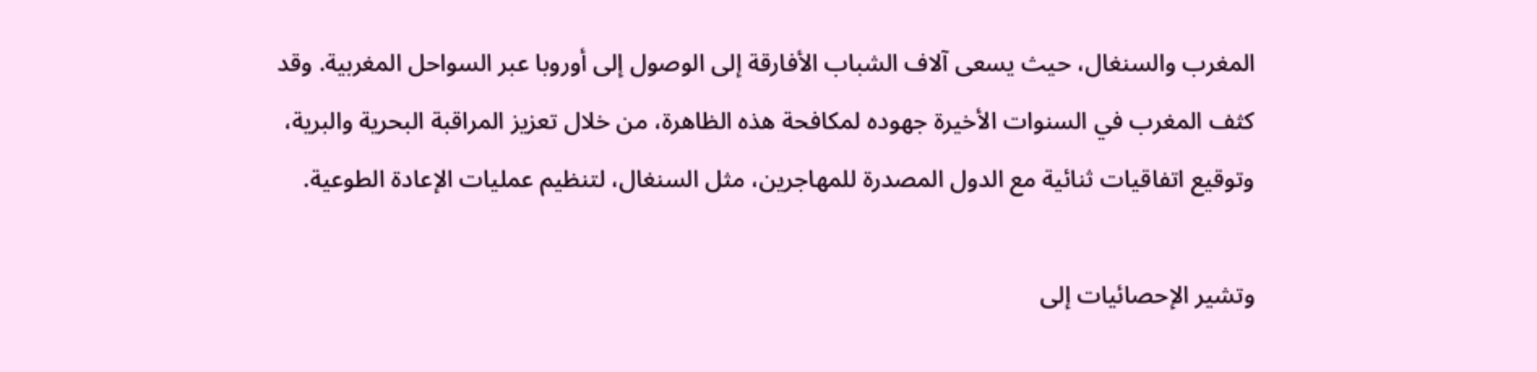المغرب والسنغال، حيث يسعى آلاف الشباب الأفارقة إلى الوصول إلى أوروبا عبر السواحل المغربية. وقد كثف المغرب في السنوات الأخيرة جهوده لمكافحة هذه الظاهرة، من خلال تعزيز المراقبة البحرية والبرية، وتوقيع اتفاقيات ثنائية مع الدول المصدرة للمهاجرين، مثل السنغال، لتنظيم عمليات الإعادة الطوعية.

وتشير الإحصائيات إلى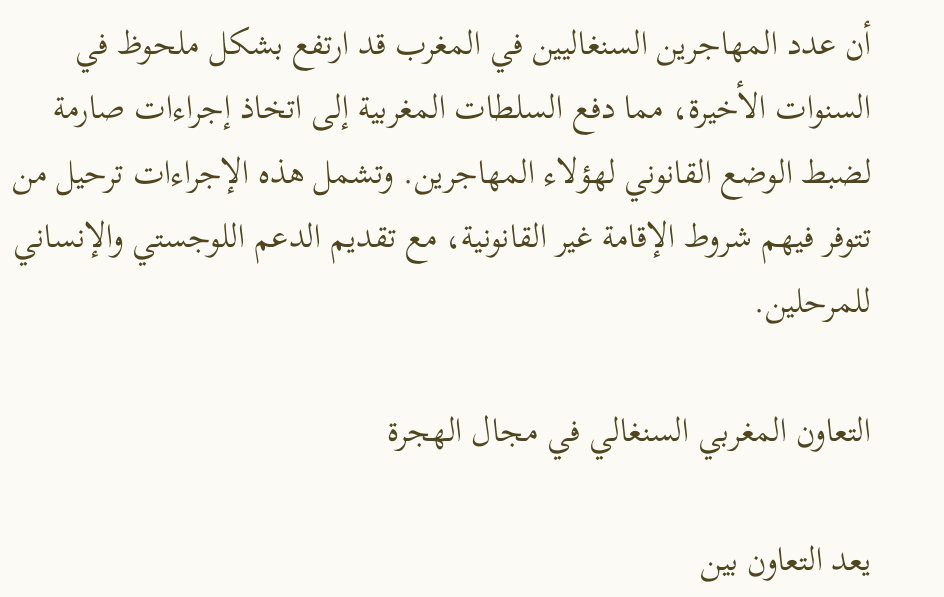أن عدد المهاجرين السنغاليين في المغرب قد ارتفع بشكل ملحوظ في السنوات الأخيرة، مما دفع السلطات المغربية إلى اتخاذ إجراءات صارمة لضبط الوضع القانوني لهؤلاء المهاجرين. وتشمل هذه الإجراءات ترحيل من تتوفر فيهم شروط الإقامة غير القانونية، مع تقديم الدعم اللوجستي والإنساني للمرحلين.

التعاون المغربي السنغالي في مجال الهجرة

يعد التعاون بين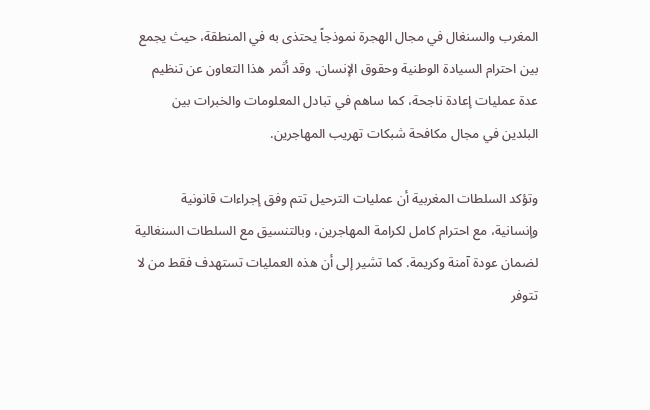المغرب والسنغال في مجال الهجرة نموذجاً يحتذى به في المنطقة، حيث يجمع بين احترام السيادة الوطنية وحقوق الإنسان. وقد أثمر هذا التعاون عن تنظيم عدة عمليات إعادة ناجحة، كما ساهم في تبادل المعلومات والخبرات بين البلدين في مجال مكافحة شبكات تهريب المهاجرين.

وتؤكد السلطات المغربية أن عمليات الترحيل تتم وفق إجراءات قانونية وإنسانية، مع احترام كامل لكرامة المهاجرين، وبالتنسيق مع السلطات السنغالية لضمان عودة آمنة وكريمة. كما تشير إلى أن هذه العمليات تستهدف فقط من لا تتوفر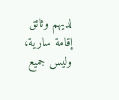لديهم وثائق إقامة سارية، وليس جميع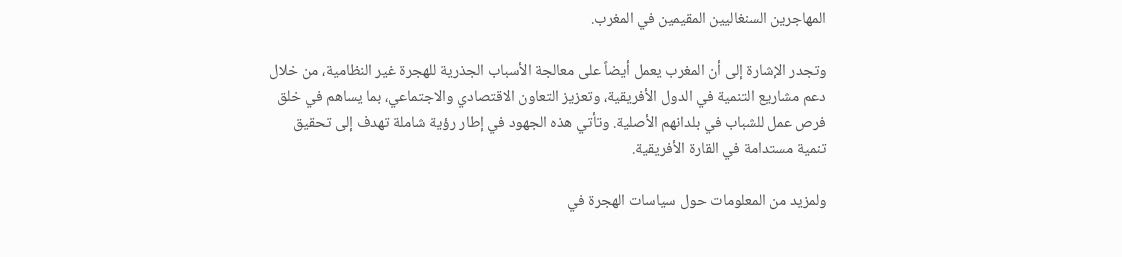المهاجرين السنغاليين المقيمين في المغرب.

وتجدر الإشارة إلى أن المغرب يعمل أيضاً على معالجة الأسباب الجذرية للهجرة غير النظامية، من خلال دعم مشاريع التنمية في الدول الأفريقية، وتعزيز التعاون الاقتصادي والاجتماعي، بما يساهم في خلق فرص عمل للشباب في بلدانهم الأصلية. وتأتي هذه الجهود في إطار رؤية شاملة تهدف إلى تحقيق تنمية مستدامة في القارة الأفريقية.

ولمزيد من المعلومات حول سياسات الهجرة في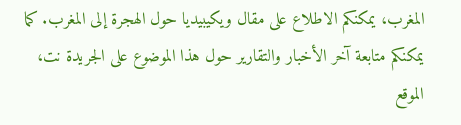المغرب، يمكنكم الاطلاع على مقال ويكيبيديا حول الهجرة إلى المغرب. كما يمكنكم متابعة آخر الأخبار والتقارير حول هذا الموضوع على الجريدة نت، الموقع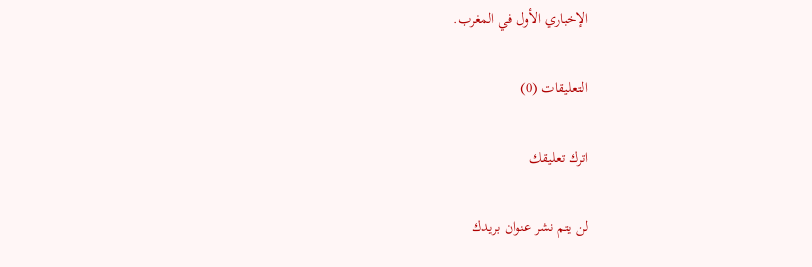الإخباري الأول في المغرب.

التعليقات (0)

اترك تعليقك

لن يتم نشر عنوان بريدك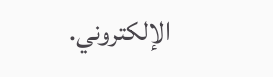الإلكتروني.